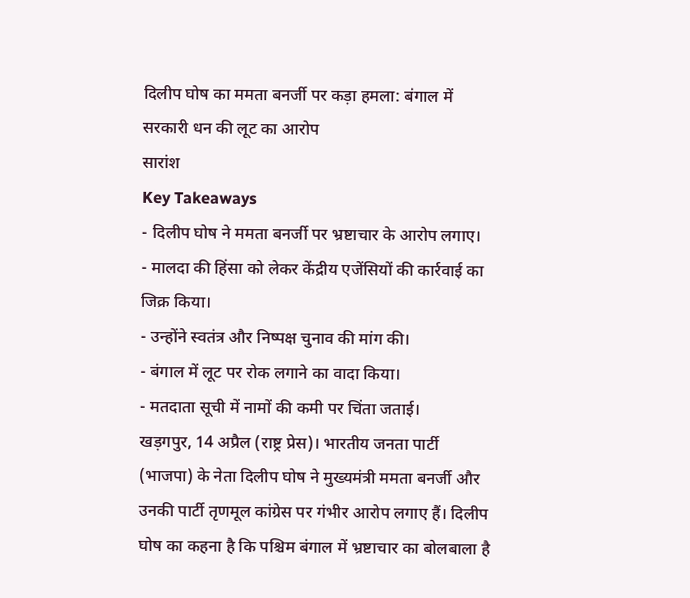दिलीप घोष का ममता बनर्जी पर कड़ा हमला: बंगाल में सरकारी धन की लूट का आरोप
सारांश
Key Takeaways
- दिलीप घोष ने ममता बनर्जी पर भ्रष्टाचार के आरोप लगाए।
- मालदा की हिंसा को लेकर केंद्रीय एजेंसियों की कार्रवाई का जिक्र किया।
- उन्होंने स्वतंत्र और निष्पक्ष चुनाव की मांग की।
- बंगाल में लूट पर रोक लगाने का वादा किया।
- मतदाता सूची में नामों की कमी पर चिंता जताई।
खड़गपुर, 14 अप्रैल (राष्ट्र प्रेस)। भारतीय जनता पार्टी (भाजपा) के नेता दिलीप घोष ने मुख्यमंत्री ममता बनर्जी और उनकी पार्टी तृणमूल कांग्रेस पर गंभीर आरोप लगाए हैं। दिलीप घोष का कहना है कि पश्चिम बंगाल में भ्रष्टाचार का बोलबाला है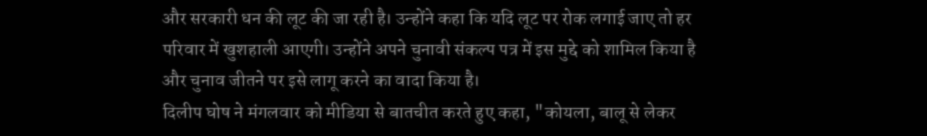और सरकारी धन की लूट की जा रही है। उन्होंने कहा कि यदि लूट पर रोक लगाई जाए तो हर परिवार में खुशहाली आएगी। उन्होंने अपने चुनावी संकल्प पत्र में इस मुद्दे को शामिल किया है और चुनाव जीतने पर इसे लागू करने का वादा किया है।
दिलीप घोष ने मंगलवार को मीडिया से बातचीत करते हुए कहा, "कोयला, बालू से लेकर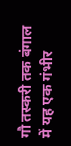गौ तस्करी तक बंगाल में यह एक गंभीर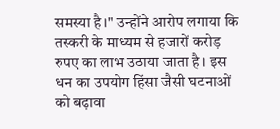समस्या है।" उन्होंने आरोप लगाया कि तस्करी के माध्यम से हजारों करोड़ रुपए का लाभ उठाया जाता है। इस धन का उपयोग हिंसा जैसी घटनाओं को बढ़ावा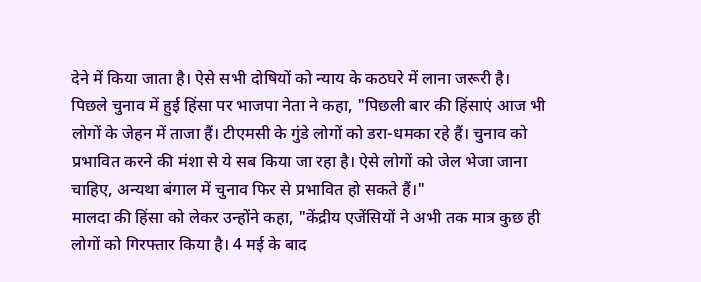देने में किया जाता है। ऐसे सभी दोषियों को न्याय के कठघरे में लाना जरूरी है।
पिछले चुनाव में हुई हिंसा पर भाजपा नेता ने कहा, "पिछली बार की हिंसाएं आज भी लोगों के जेहन में ताजा हैं। टीएमसी के गुंडे लोगों को डरा-धमका रहे हैं। चुनाव को प्रभावित करने की मंशा से ये सब किया जा रहा है। ऐसे लोगों को जेल भेजा जाना चाहिए, अन्यथा बंगाल में चुनाव फिर से प्रभावित हो सकते हैं।"
मालदा की हिंसा को लेकर उन्होंने कहा, "केंद्रीय एजेंसियों ने अभी तक मात्र कुछ ही लोगों को गिरफ्तार किया है। 4 मई के बाद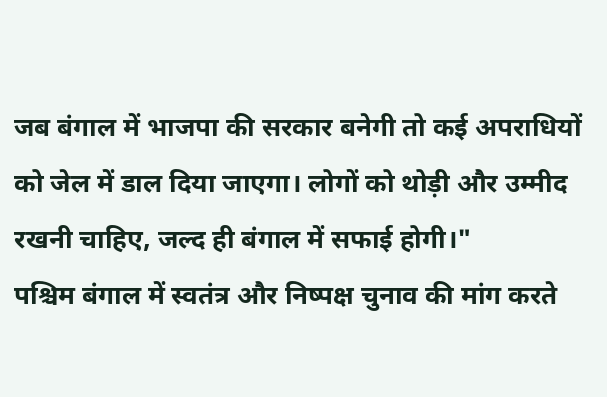जब बंगाल में भाजपा की सरकार बनेगी तो कई अपराधियों को जेल में डाल दिया जाएगा। लोगों को थोड़ी और उम्मीद रखनी चाहिए, जल्द ही बंगाल में सफाई होगी।"
पश्चिम बंगाल में स्वतंत्र और निष्पक्ष चुनाव की मांग करते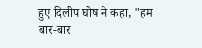हुए दिलीप घोष ने कहा, "हम बार-बार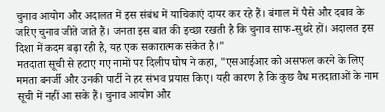चुनाव आयोग और अदालत में इस संबंध में याचिकाएं दायर कर रहे हैं। बंगाल में पैसे और दबाव के जरिए चुनाव जीते जाते हैं। जनता इस बात की इच्छा रखती है कि चुनाव साफ-सुथरे हों। अदालत इस दिशा में कदम बढ़ा रही है, यह एक सकारात्मक संकेत है।"
मतदाता सूची से हटाए गए नामों पर दिलीप घोष ने कहा, "एसआईआर को असफल करने के लिए ममता बनर्जी और उनकी पार्टी ने हर संभव प्रयास किए। यही कारण है कि कुछ वैध मतदाताओं के नाम सूची में नहीं आ सके हैं। चुनाव आयोग और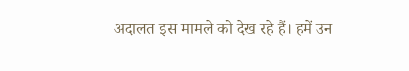अदालत इस मामले को देख रहे हैं। हमें उन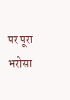पर पूरा भरोसा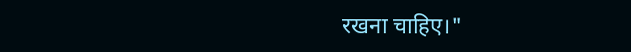रखना चाहिए।"